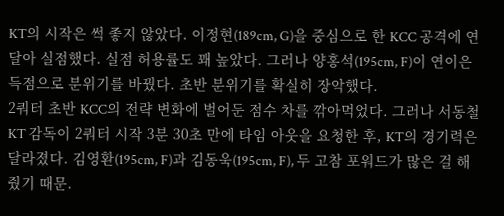KT의 시작은 썩 좋지 않았다. 이정현(189cm, G)을 중심으로 한 KCC 공격에 연달아 실점했다. 실점 허용률도 꽤 높았다. 그러나 양홍석(195cm, F)이 연이은 득점으로 분위기를 바꿨다. 초반 분위기를 확실히 장악했다.
2쿼터 초반 KCC의 전략 변화에 벌어둔 점수 차를 깎아먹었다. 그러나 서동철 KT 감독이 2쿼터 시작 3분 30초 만에 타임 아웃을 요청한 후, KT의 경기력은 달라졌다. 김영환(195cm, F)과 김동욱(195cm, F), 두 고참 포워드가 많은 걸 해줬기 때문.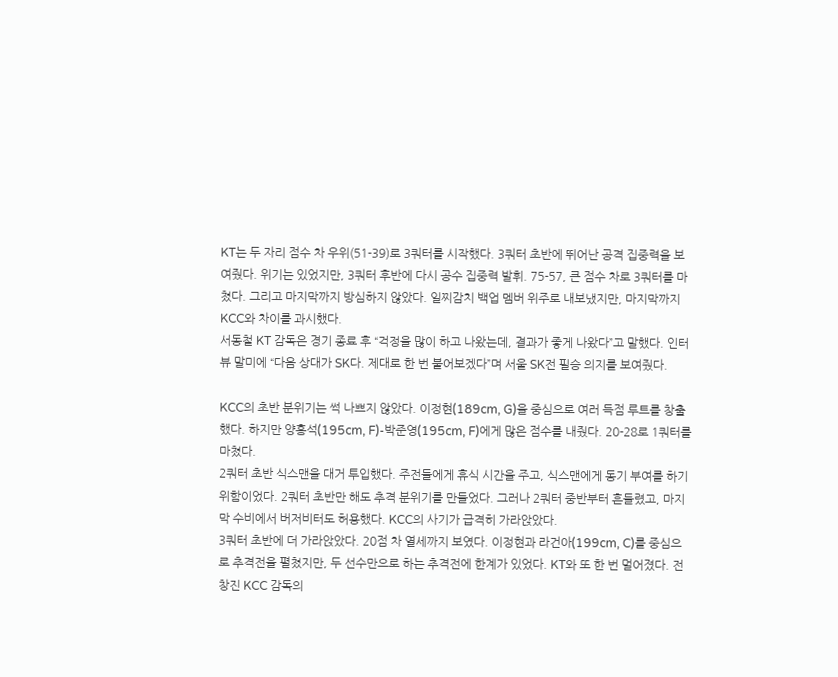KT는 두 자리 점수 차 우위(51-39)로 3쿼터를 시작했다. 3쿼터 초반에 뛰어난 공격 집중력을 보여줬다. 위기는 있었지만, 3쿼터 후반에 다시 공수 집중력 발휘. 75-57, 큰 점수 차로 3쿼터를 마쳤다. 그리고 마지막까지 방심하지 않았다. 일찌감치 백업 멤버 위주로 내보냈지만, 마지막까지 KCC와 차이를 과시했다.
서동철 KT 감독은 경기 종료 후 “걱정을 많이 하고 나왔는데, 결과가 좋게 나왔다”고 말했다. 인터뷰 말미에 “다음 상대가 SK다. 제대로 한 번 붙어보겠다”며 서울 SK전 필승 의지를 보여줬다.

KCC의 초반 분위기는 썩 나쁘지 않았다. 이정현(189cm, G)을 중심으로 여러 득점 루트를 창출했다. 하지만 양홍석(195cm, F)-박준영(195cm, F)에게 많은 점수를 내줬다. 20-28로 1쿼터를 마쳤다.
2쿼터 초반 식스맨을 대거 투입했다. 주전들에게 휴식 시간을 주고, 식스맨에게 동기 부여를 하기 위함이었다. 2쿼터 초반만 해도 추격 분위기를 만들었다. 그러나 2쿼터 중반부터 흔들렸고, 마지막 수비에서 버저비터도 허용했다. KCC의 사기가 급격히 가라앉았다.
3쿼터 초반에 더 가라앉았다. 20점 차 열세까지 보였다. 이정현과 라건아(199cm, C)를 중심으로 추격전을 펼쳤지만, 두 선수만으로 하는 추격전에 한계가 있었다. KT와 또 한 번 멀어졌다. 전창진 KCC 감독의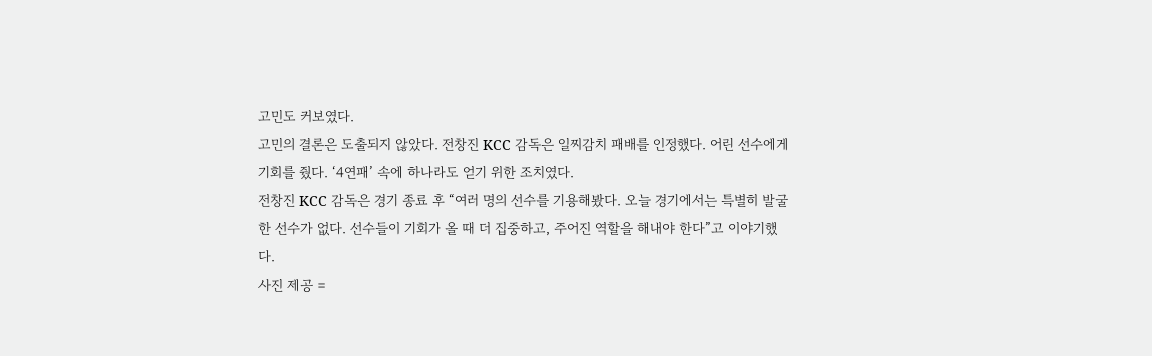고민도 커보였다.
고민의 결론은 도출되지 않았다. 전창진 KCC 감독은 일찌감치 패배를 인정했다. 어린 선수에게 기회를 줬다. ‘4연패’ 속에 하나라도 얻기 위한 조치였다.
전창진 KCC 감독은 경기 종료 후 “여러 명의 선수를 기용해봤다. 오늘 경기에서는 특별히 발굴한 선수가 없다. 선수들이 기회가 올 때 더 집중하고, 주어진 역할을 해내야 한다”고 이야기했다.
사진 제공 =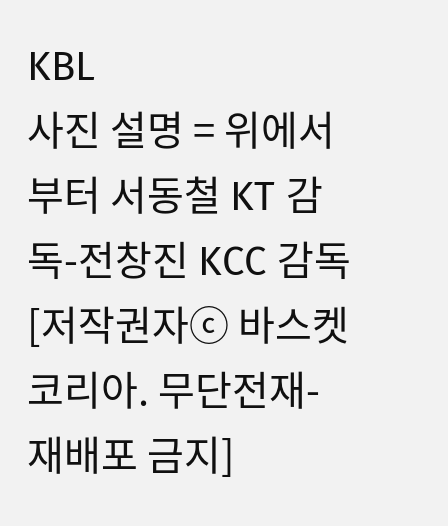KBL
사진 설명 = 위에서부터 서동철 KT 감독-전창진 KCC 감독
[저작권자ⓒ 바스켓코리아. 무단전재-재배포 금지]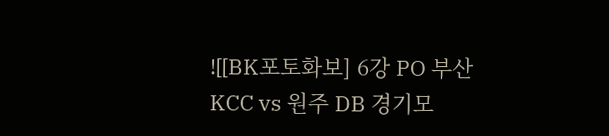![[BK포토화보] 6강 PO 부산 KCC vs 원주 DB 경기모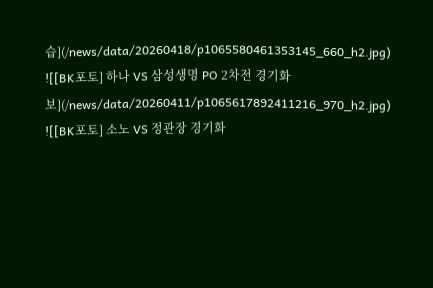습](/news/data/20260418/p1065580461353145_660_h2.jpg)
![[BK포토] 하나 VS 삼성생명 PO 2차전 경기화보](/news/data/20260411/p1065617892411216_970_h2.jpg)
![[BK포토] 소노 VS 정관장 경기화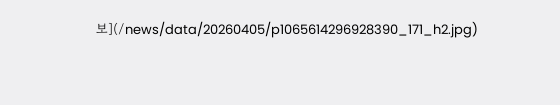보](/news/data/20260405/p1065614296928390_171_h2.jpg)